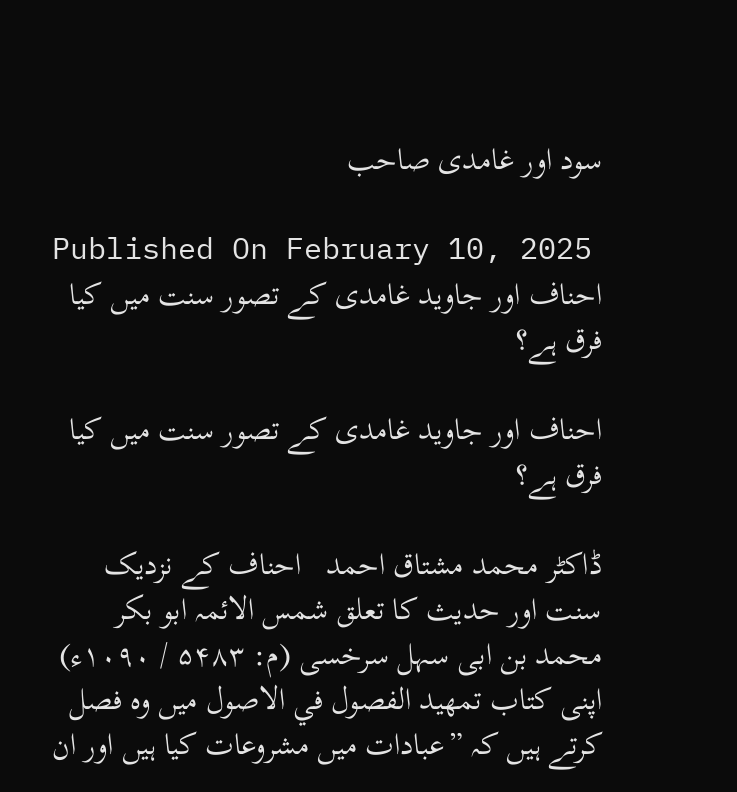سود اور غامدی صاحب

Published On February 10, 2025
احناف اور جاوید غامدی کے تصور سنت میں کیا فرق ہے؟

احناف اور جاوید غامدی کے تصور سنت میں کیا فرق ہے؟

ڈاکٹر محمد مشتاق احمد   احناف کے نزدیک سنت اور حدیث کا تعلق شمس الائمہ ابو بکر محمد بن ابی سہل سرخسی (م: ۵۴۸۳ / ۱۰۹۰ء) اپنی کتاب تمهيد الفصول في الاصول میں وہ فصل کرتے ہیں کہ ”عبادات میں مشروعات کیا ہیں اور ان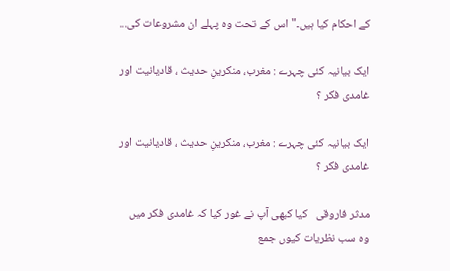کے احکام کیا ہیں۔" اس کے تحت وہ پہلے ان مشروعات کی...

ایک بیانیہ کئی چہرے : مغرب، منکرینِ حدیث ، قادیانیت اور غامدی فکر ؟

ایک بیانیہ کئی چہرے : مغرب، منکرینِ حدیث ، قادیانیت اور غامدی فکر ؟

مدثر فاروقی   کیا کبھی آپ نے غور کیا کہ غامدی فکر میں وہ سب نظریات کیوں جمع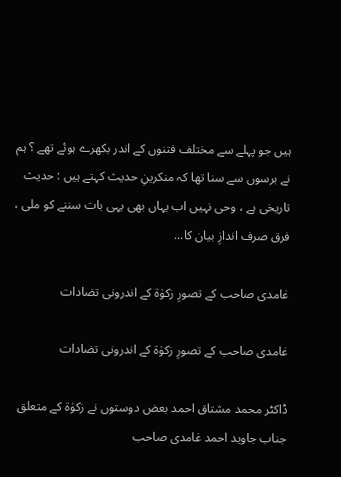ہیں جو پہلے سے مختلف فتنوں کے اندر بکھرے ہوئے تھے ؟ ہم نے برسوں سے سنا تھا کہ منکرینِ حدیث کہتے ہیں : حدیث تاریخی ہے ، وحی نہیں اب یہاں بھی یہی بات سننے کو ملی ، فرق صرف اندازِ بیان کا...

غامدی صاحب کے تصورِ زکوٰۃ کے اندرونی تضادات

غامدی صاحب کے تصورِ زکوٰۃ کے اندرونی تضادات

ڈاکٹر محمد مشتاق احمد بعض دوستوں نے زکوٰۃ کے متعلق جناب جاوید احمد غامدی صاحب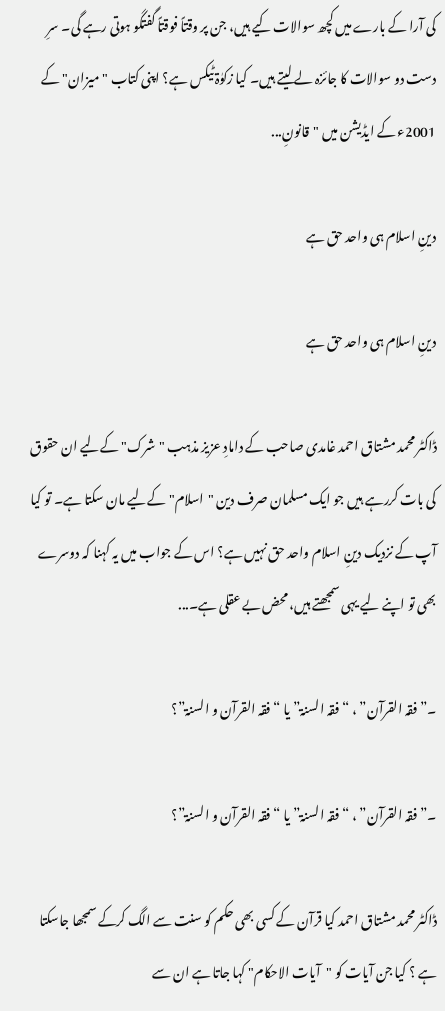کی آرا کے بارے میں کچھ سوالات کیے ہیں، جن پر وقتاً فوقتاً گفتگو ہوتی رہے گی۔ سرِ دست دو سوالات کا جائزہ لے لیتے ہیں۔ کیا زکوٰۃ ٹیکس ہے؟ اپنی کتاب "میزان" کے 2001ء کے ایڈیشن میں "قانونِ...

دینِ اسلام ہی واحد حق ہے

دینِ اسلام ہی واحد حق ہے

ڈاکٹر محمد مشتاق احمد غامدی صاحب کے دامادِ عزیز مذہب "شرک" کےلیے ان حقوق کی بات کررہے ہیں جو ایک مسلمان صرف دین "اسلام" کےلیے مان سکتا ہے۔ تو کیا آپ کے نزدیک دینِ اسلام واحد حق نہیں ہے؟ اس کے جواب میں یہ کہنا کہ دوسرے بھی تو اپنے لیے یہی سمجھتے ہیں، محض بے عقلی ہے۔...

۔”فقہ القرآن” ، “فقہ السنۃ” یا “فقہ القرآن و السنۃ”؟

۔”فقہ القرآن” ، “فقہ السنۃ” یا “فقہ القرآن و السنۃ”؟

ڈاکٹر محمد مشتاق احمد کیا قرآن کے کسی بھی حکم کو سنت سے الگ کرکے سمجھا جاسکتا ہے ؟ کیا جن آیات کو "آیات الاحکام" کہا جاتا ہے ان سے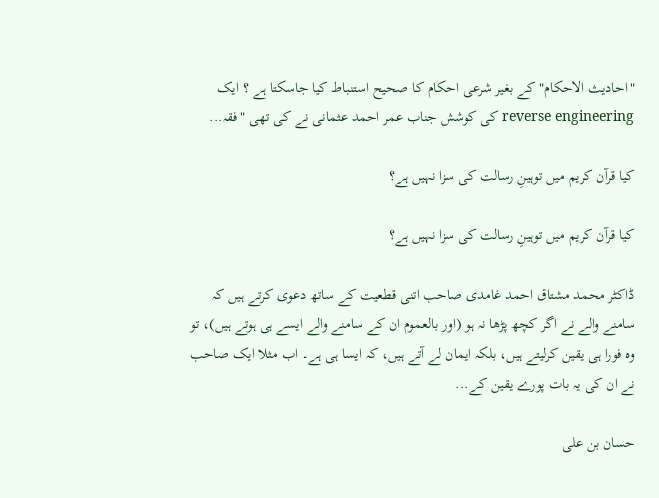"احادیث الاحکام" کے بغیر شرعی احکام کا صحیح استنباط کیا جاسکتا ہے ؟ ایک reverse engineering کی کوشش جناب عمر احمد عثمانی نے کی تھی "فقہ...

کیا قرآن کریم میں توہینِ رسالت کی سزا نہیں ہے؟

کیا قرآن کریم میں توہینِ رسالت کی سزا نہیں ہے؟

ڈاکٹر محمد مشتاق احمد غامدی صاحب اتنی قطعیت کے ساتھ دعوی کرتے ہیں کہ سامنے والے نے اگر کچھ پڑھا نہ ہو (اور بالعموم ان کے سامنے والے ایسے ہی ہوتے ہیں)، تو وہ فورا ہی یقین کرلیتے ہیں، بلکہ ایمان لے آتے ہیں، کہ ایسا ہی ہے۔ اب مثلا ایک صاحب نے ان کی یہ بات پورے یقین کے...

حسان بن علی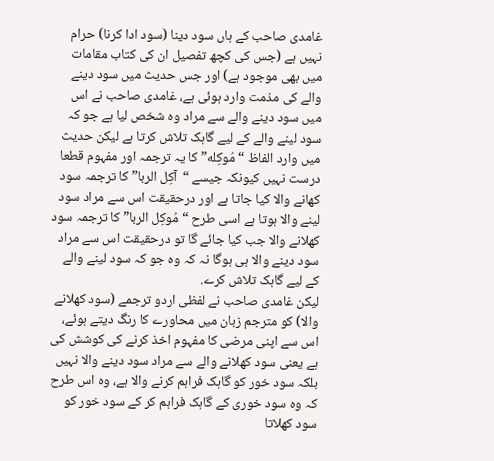غامدی صاحب کے ہاں سود دینا (سود ادا کرنا) حرام نہیں ہے (جس کی کچھ تفصیل ان کی کتاب مقامات میں بھى موجود ہے) اور جس حدیث میں سود دینے والے کی مذمت وارد ہوئی ہے، غامدی صاحب نے اس میں سود دینے والے سے مراد وہ شخص لیا ہے جو کہ سود لینے والے کے لیے گاہک تلاش کرتا ہے ليكن حدیث میں وارد الفاظ “مُوكِله” کا یہ ترجمہ اور مفہوم قطعا درست نہیں کیونکہ جیسے “آكِل الربا” کا ترجمہ سود کھانے والا کیا جاتا ہے اور درحقیقت اس سے مراد سود لینے والا ہوتا ہے اسی طرح “مُوکِل الربا” کا ترجمہ سود کھلانے والا جب کیا جائے گا تو درحقیقت اس سے مراد سود دینے والا ہی ہوگا نہ کہ وہ جو کہ سود لینے والے کے لیے گاہک تلاش کرے.
ليكن غامدی صاحب نے لفظی اردو ترجمے (سود کھلانے والا) کو مترجم زبان میں محاورے کا رنگ دیتے ہوئے، اس سے اپنی مرضی کا مفہوم اخذ کرنے کی کوشش کی ہے یعنی سود کھلانے والے سے مراد سود دینے والا نہیں بلکہ سود خور کو گاہک فراہم کرنے والا ہے، وہ اس طرح کہ وہ سود خوری کے گاہک فراہم کر کے سود خور کو سود کھلاتا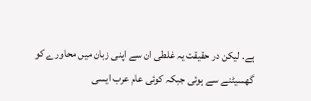ہے. ليكن در حقیقت یہ غلطی ان سے اپنی زبان میں محاورے کو گھسیٹنے سے ہوئی جبکہ کوئی عام عرب ایسی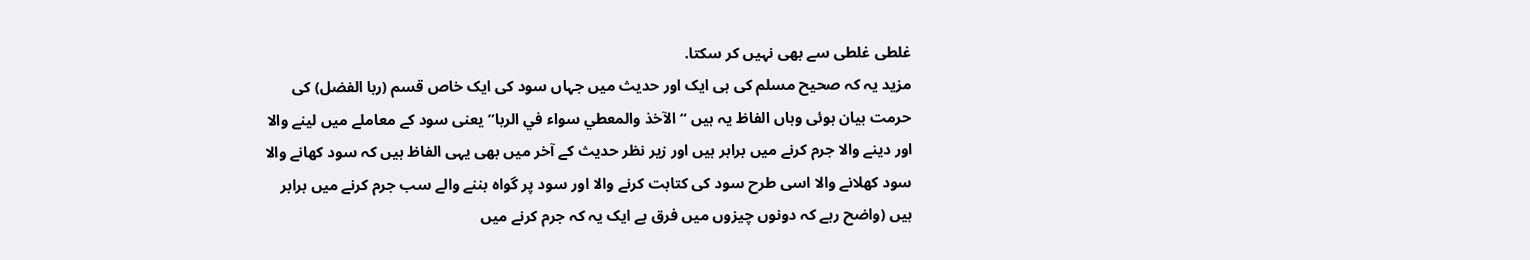غلطی غلطی سے بھی نہیں کر سکتا.
مزید یہ کہ صحیح مسلم کی ہی ایک اور حدیث میں جہاں سود کی ایک خاص قسم (ربا الفضل) کی حرمت بیان ہوئی وہاں الفاظ یہ ہیں “الآخذ والمعطي سواء في الربا” یعنی سود کے معاملے میں لینے والا اور دینے والا جرم کرنے میں برابر ہیں اور زیر نظر حدیث کے آخر میں بھی یہی الفاظ ہیں کہ سود کھانے والا سود کھلانے والا اسی طرح سود کی کتابت کرنے والا اور سود پر گواہ بننے والے سب جرم کرنے میں برابر ہیں (واضح رہے کہ دونوں چیزوں میں فرق ہے ایک یہ کہ جرم کرنے میں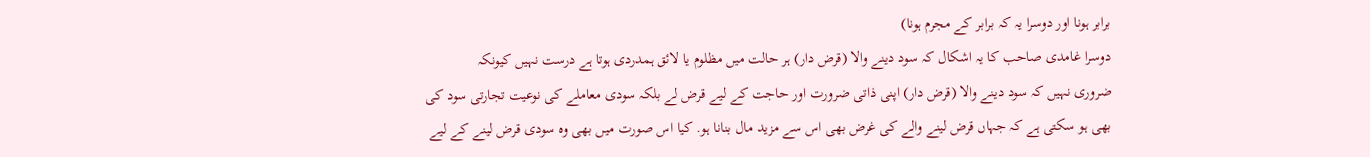برابر ہونا اور دوسرا یہ کہ برابر کے مجرم ہونا)
دوسرا غامدى صاحب کا یہ اشکال کہ سود دینے والا (قرض دار) ہر حالت میں مظلوم يا لائق ہمدردی ہوتا ہے درست نہیں کیونکہ
ضروری نہیں کہ سود دینے والا (قرض دار) اپنی ذاتی ضرورت اور حاجت کے لیے قرض لے بلکہ سودی معاملے کی نوعیت تجارتی سود کی بھی ہو سکتی ہے کہ جہاں قرض لینے والے کی غرض بھی اس سے مزید مال بنانا ہو. کیا اس صورت میں بھی وہ سودى قرض لینے کے لیے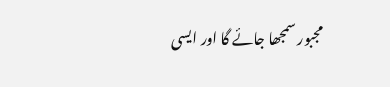مجبور سمجھا جائے گا اور ايسى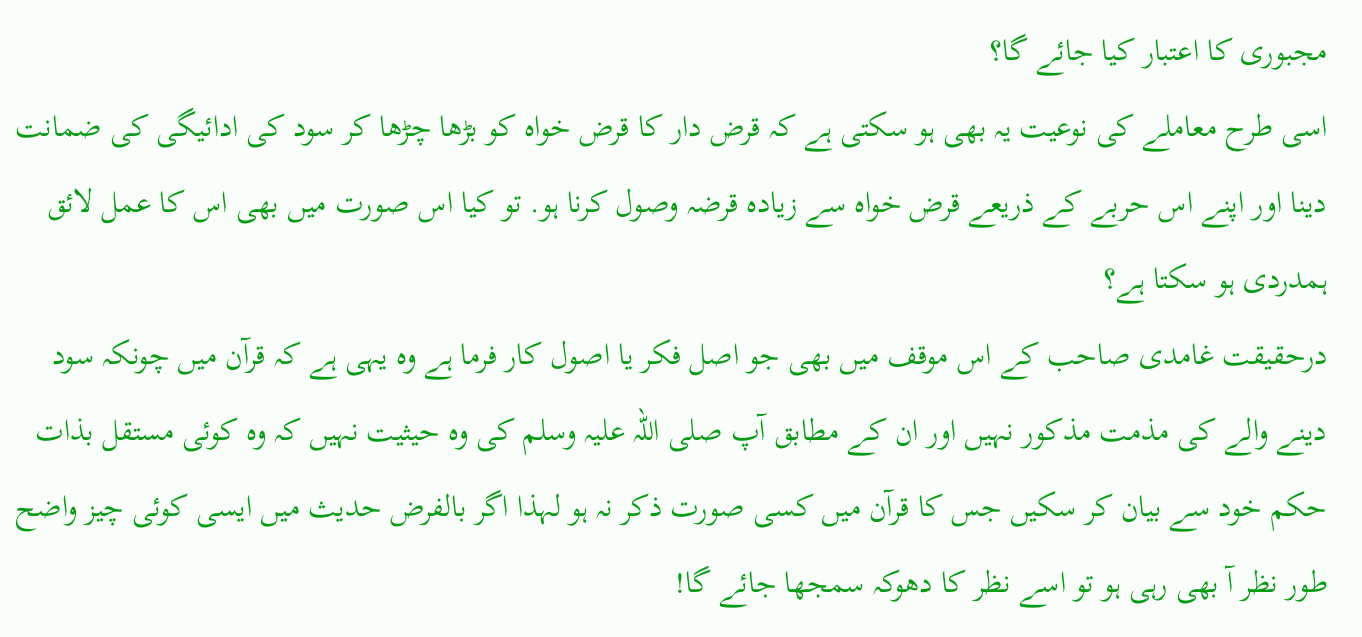مجبوری کا اعتبار كيا جائے گا؟
اسى طرح معاملے کی نوعیت یہ بھی ہو سکتی ہے کہ قرض دار کا قرض خواه کو بڑھا چڑھا کر سود كى ادائیگی کی ضمانت دینا اور اپنے اس حربے کے ذریعے قرض خواه سے زیادہ قرضہ وصول کرنا ہو. تو کیا اس صورت میں بھی اس کا عمل لائق ہمدردی ہو سکتا ہے؟
درحقيقت غامدی صاحب کے اس موقف میں بھی جو اصل فکر يا اصول کار فرما ہے وہ یہی ہے کہ قرآن میں چونکہ سود دینے والے کى مذمت مذکور نہیں اور ان کے مطابق آپ صلی اللہ علیہ وسلم کی وہ حیثیت نہیں کہ وہ کوئی مستقل بذات حکم خود سے بیان کر سکیں جس کا قرآن میں کسی صورت ذکر نہ ہو لہذا اگر بالفرض حدیث میں ايسى کوئی چیز واضح طور نظر آ بھی رہی ہو تو اسے نظر کا دھوکہ سمجھا جائے گا!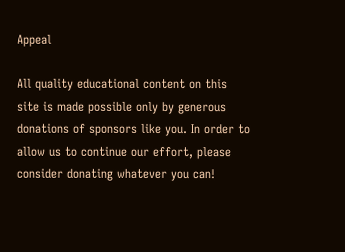Appeal

All quality educational content on this site is made possible only by generous donations of sponsors like you. In order to allow us to continue our effort, please consider donating whatever you can!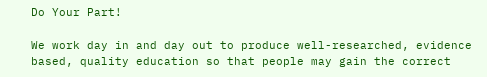Do Your Part!

We work day in and day out to produce well-researched, evidence based, quality education so that people may gain the correct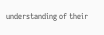understanding of their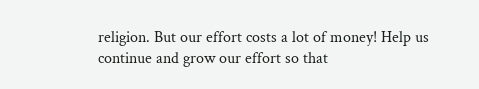religion. But our effort costs a lot of money! Help us continue and grow our effort so that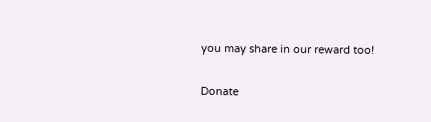you may share in our reward too!

Donate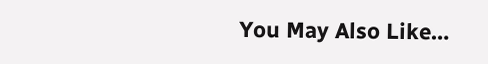You May Also Like…